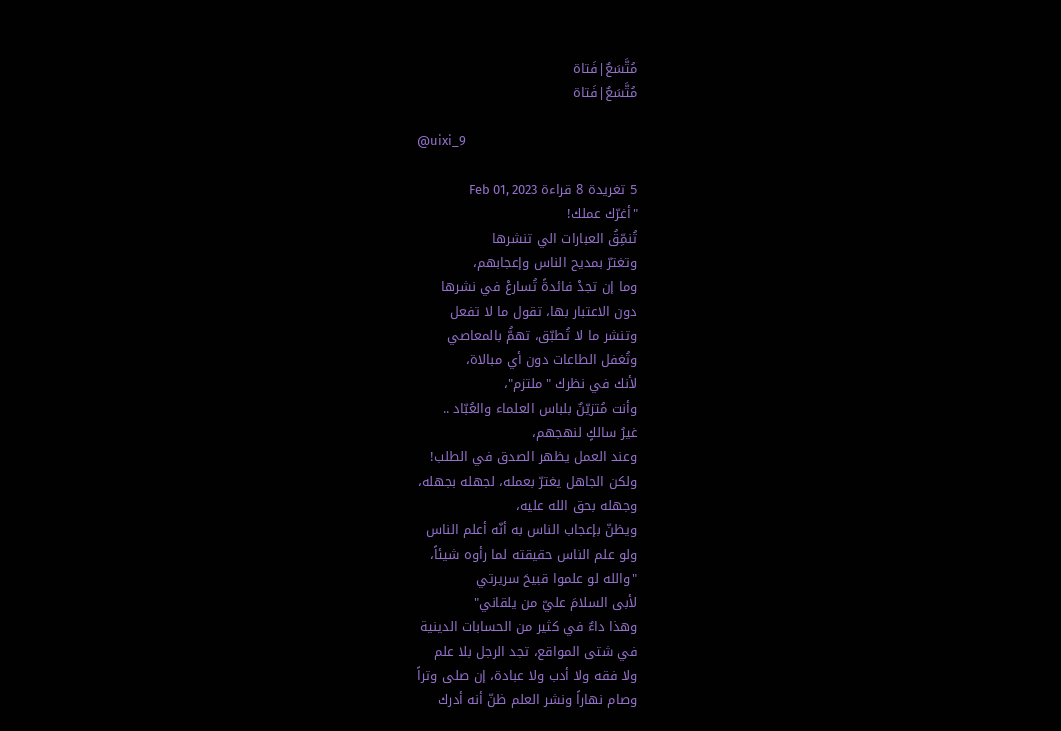مُتَّسَعٌ|فَتاة
مُتَّسَعٌ|فَتاة

@uixi_9

5 تغريدة 8 قراءة Feb 01, 2023
"أغرّك عملك!
تُنمِّقُ العبارات الي تنشرها
وتغترّ بمديح الناس وإعجابهم،
وما إن تجدْ فائدةً تُسارعْ في نشرها
دون الاعتبار بها، تقول ما لا تفعل
وتنشر ما لا تُطبّق، تهمُّ بالمعاصي
وتُغفل الطاعات دون أي مبالاة،
لأنك في نظرك "ملتزم"،
وأنت مُتزيّنٌ بلباس العلماء والعُبّاد ..
غيرُ سالكٍ لنهجهم،
وعند العمل يظهر الصدق في الطلب!
ولكن الجاهل يغترّ بعمله، لجهله بجهله،
وجهله بحق الله عليه،
ويظنّ بإعجاب الناس به أنّه أعلم الناس
ولو علم الناس حقيقته لما رأوه شيئاً،
"والله لو علموا قبيحَ سريرتي
لأبى السلامَ عليّ من يلقاني"
وهذا داءٌ في كثير من الحسابات الدينية
في شتى المواقع، تجد الرجل بلا علم
ولا فقه ولا أدب ولا عبادة، إن صلى وتراً
وصام نهاراً ونشر العلم ظنّ أنه أدرك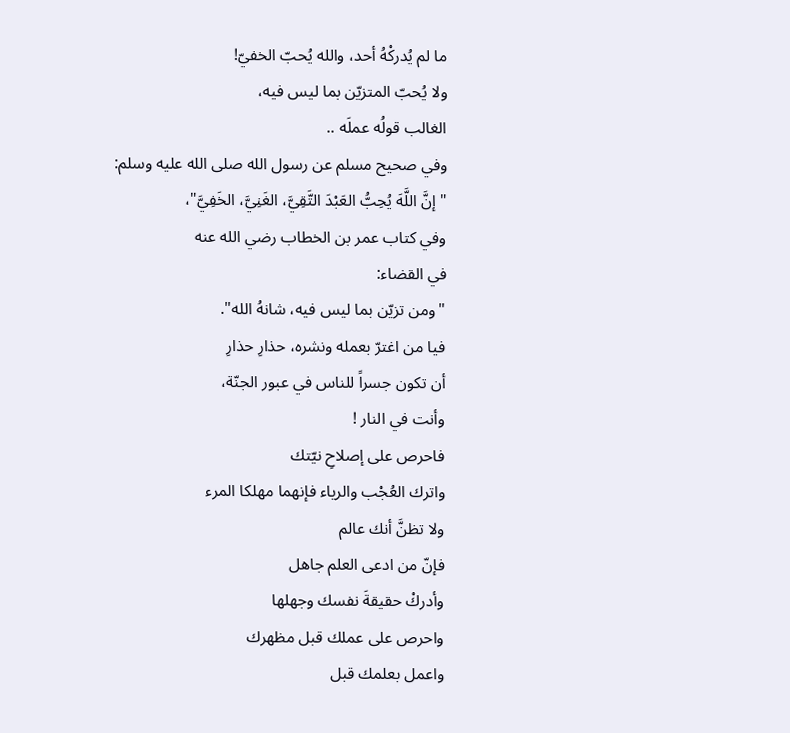ما لم يُدركْهُ أحد، والله يُحبّ الخفيّ!
ولا يُحبّ المتزيّن بما ليس فيه،
الغالب قولُه عملَه ..
وفي صحيح مسلم عن رسول الله صلى الله عليه وسلم:
"إنَّ اللَّهَ يُحِبُّ العَبْدَ التَّقِيَّ، الغَنِيَّ، الخَفِيَّ"،
وفي كتاب عمر بن الخطاب رضي الله عنه
في القضاء:
"ومن تزيّن بما ليس فيه، شانهُ الله".
فيا من اغترّ بعمله ونشره، حذارِ حذارِ
أن تكون جسراً للناس في عبور الجنّة،
وأنت في النار !
فاحرص على إصلاحِ نيّتك
واترك العُجْب والرياء فإنهما مهلكا المرء
ولا تظنَّ أنك عالم
فإنّ من ادعى العلم جاهل
وأدركْ حقيقةَ نفسك وجهلها
واحرص على عملك قبل مظهرك
واعمل بعلمك قبل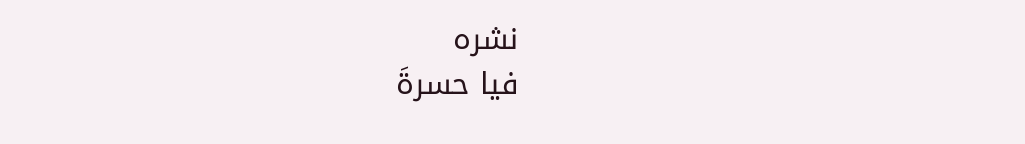نشره
فيا حسرةَ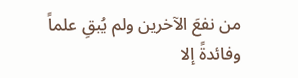من نفعَ الآخرين ولم يُبقِ علماً
وفائدةً إلا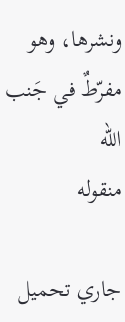ونشرها، وهو مفرّطٌ في جَنب الله
منقوله

جاري تحميل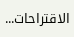الاقتراحات...